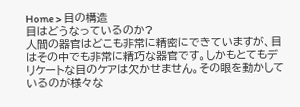Home > 目の構造
目はどうなっているのか?
人間の器官はどこも非常に精密にできていますが、目はその中でも非常に精巧な器官です。しかもとてもデリケートな目のケアは欠かせません。その眼を動かしているのが様々な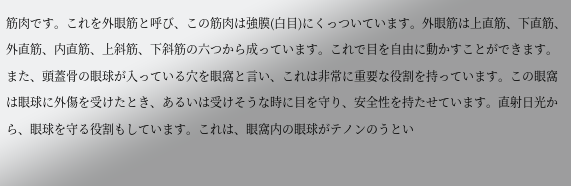筋肉です。これを外眼筋と呼び、この筋肉は強膜(白目)にくっついています。外眼筋は上直筋、下直筋、外直筋、内直筋、上斜筋、下斜筋の六つから成っています。これで目を自由に動かすことができます。また、頭蓋骨の眼球が入っている穴を眼窩と言い、これは非常に重要な役割を持っています。この眼窩は眼球に外傷を受けたとき、あるいは受けそうな時に目を守り、安全性を持たせています。直射日光から、眼球を守る役割もしています。これは、眼窩内の眼球がテノンのうとい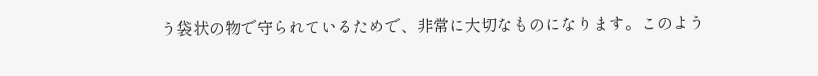う袋状の物で守られているためで、非常に大切なものになります。このよう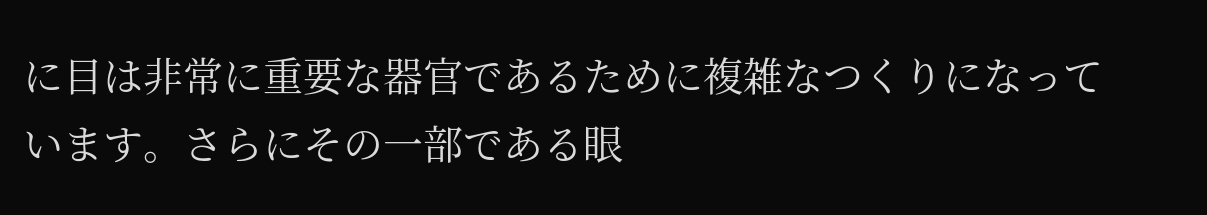に目は非常に重要な器官であるために複雑なつくりになっています。さらにその一部である眼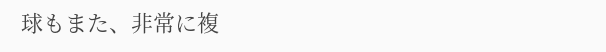球もまた、非常に複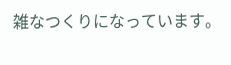雑なつくりになっています。